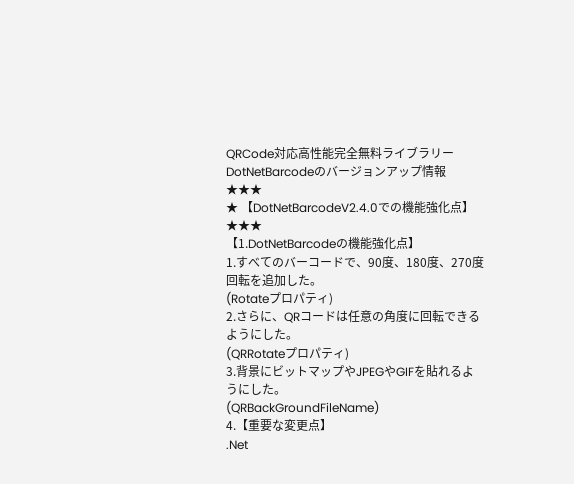QRCode対応高性能完全無料ライブラリー
DotNetBarcodeのバージョンアップ情報
★★★
★ 【DotNetBarcodeV2.4.0での機能強化点】
★★★
【1.DotNetBarcodeの機能強化点】
1.すべてのバーコードで、90度、180度、270度回転を追加した。
(Rotateプロパティ)
2.さらに、QRコードは任意の角度に回転できるようにした。
(QRRotateプロパティ)
3.背景にビットマップやJPEGやGIFを貼れるようにした。
(QRBackGroundFileName)
4.【重要な変更点】
.Net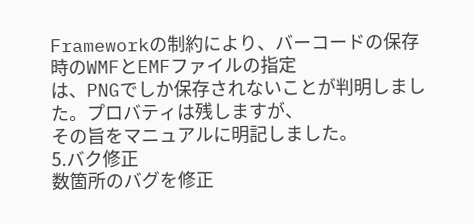Frameworkの制約により、バーコードの保存時のWMFとEMFファイルの指定
は、PNGでしか保存されないことが判明しました。プロバティは残しますが、
その旨をマニュアルに明記しました。
5.バク修正
数箇所のバグを修正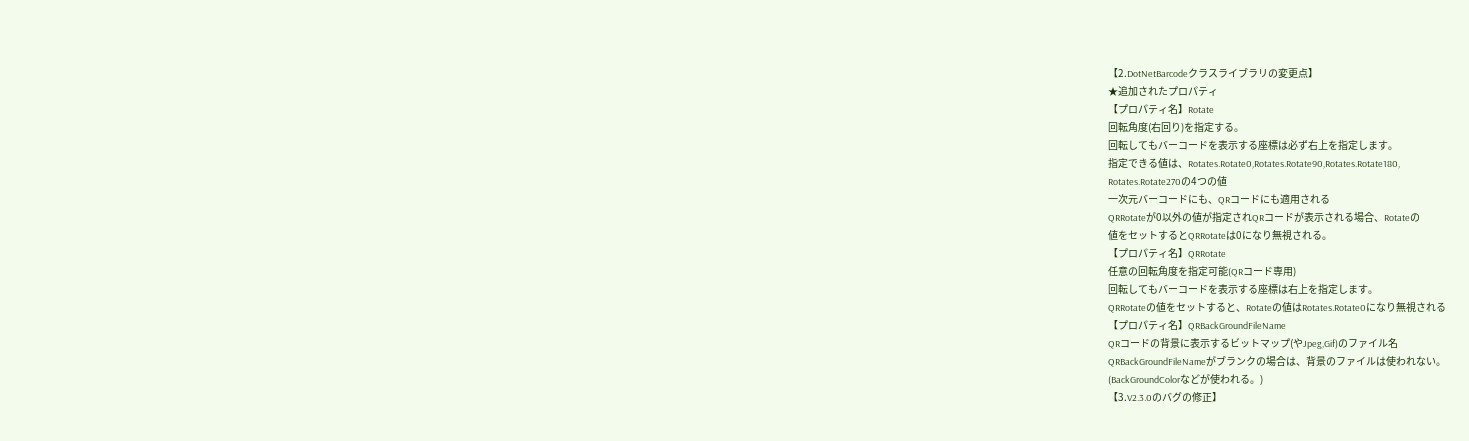【2.DotNetBarcodeクラスライブラリの変更点】
★追加されたプロパティ
【プロパティ名】Rotate
回転角度(右回り)を指定する。
回転してもバーコードを表示する座標は必ず右上を指定します。
指定できる値は、Rotates.Rotate0,Rotates.Rotate90,Rotates.Rotate180,
Rotates.Rotate270の4つの値
一次元バーコードにも、QRコードにも適用される
QRRotateが0以外の値が指定されQRコードが表示される場合、Rotateの
値をセットするとQRRotateは0になり無視される。
【プロパティ名】QRRotate
任意の回転角度を指定可能(QRコード専用)
回転してもバーコードを表示する座標は右上を指定します。
QRRotateの値をセットすると、Rotateの値はRotates.Rotate0になり無視される
【プロパティ名】QRBackGroundFileName
QRコードの背景に表示するビットマップ(やJpeg,Gif)のファイル名
QRBackGroundFileNameがブランクの場合は、背景のファイルは使われない。
(BackGroundColorなどが使われる。)
【3.V2.3.0のバグの修正】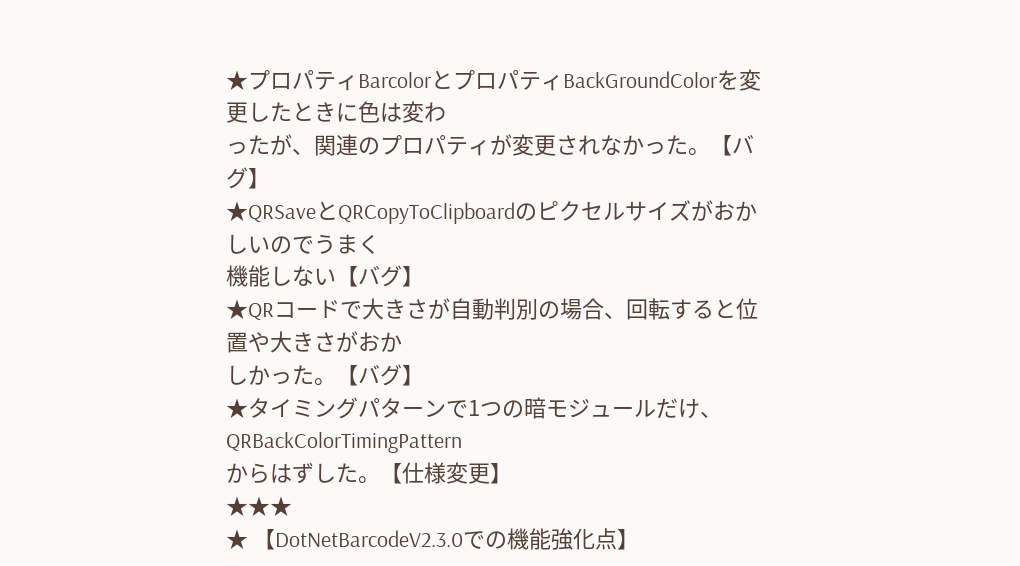★プロパティBarcolorとプロパティBackGroundColorを変更したときに色は変わ
ったが、関連のプロパティが変更されなかった。【バグ】
★QRSaveとQRCopyToClipboardのピクセルサイズがおかしいのでうまく
機能しない【バグ】
★QRコードで大きさが自動判別の場合、回転すると位置や大きさがおか
しかった。【バグ】
★タイミングパターンで1つの暗モジュールだけ、QRBackColorTimingPattern
からはずした。【仕様変更】
★★★
★ 【DotNetBarcodeV2.3.0での機能強化点】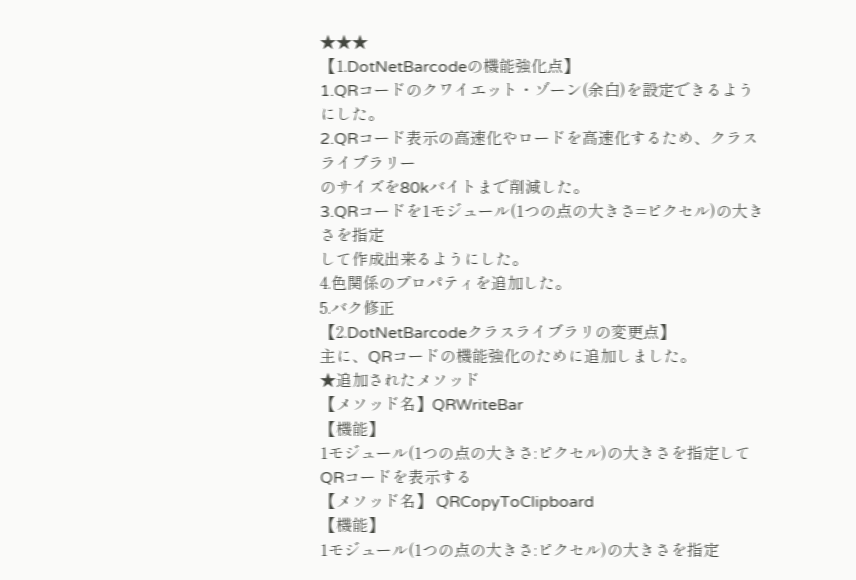★★★
【1.DotNetBarcodeの機能強化点】
1.QRコードのクワイエット・ゾーン(余白)を設定できるようにした。
2.QRコード表示の高速化やロードを高速化するため、クラスライブラリー
のサイズを80kバイトまで削減した。
3.QRコードを1モジュール(1つの点の大きさ=ピクセル)の大きさを指定
して作成出来るようにした。
4.色関係のプロパティを追加した。
5.バク修正
【2.DotNetBarcodeクラスライブラリの変更点】
主に、QRコードの機能強化のために追加しました。
★追加されたメソッド
【メソッド名】QRWriteBar
【機能】
1モジュール(1つの点の大きさ:ピクセル)の大きさを指定して
QRコードを表示する
【メソッド名】 QRCopyToClipboard
【機能】
1モジュール(1つの点の大きさ:ピクセル)の大きさを指定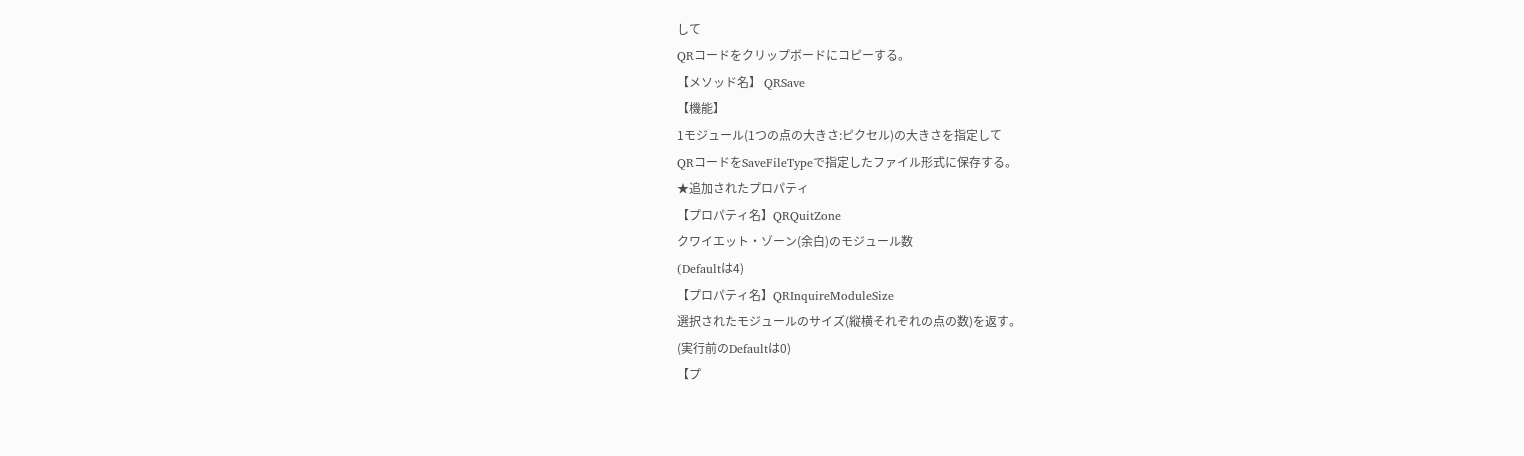して
QRコードをクリップボードにコピーする。
【メソッド名】 QRSave
【機能】
1モジュール(1つの点の大きさ:ピクセル)の大きさを指定して
QRコードをSaveFileTypeで指定したファイル形式に保存する。
★追加されたプロパティ
【プロパティ名】QRQuitZone
クワイエット・ゾーン(余白)のモジュール数
(Defaultは4)
【プロパティ名】QRInquireModuleSize
選択されたモジュールのサイズ(縦横それぞれの点の数)を返す。
(実行前のDefaultは0)
【プ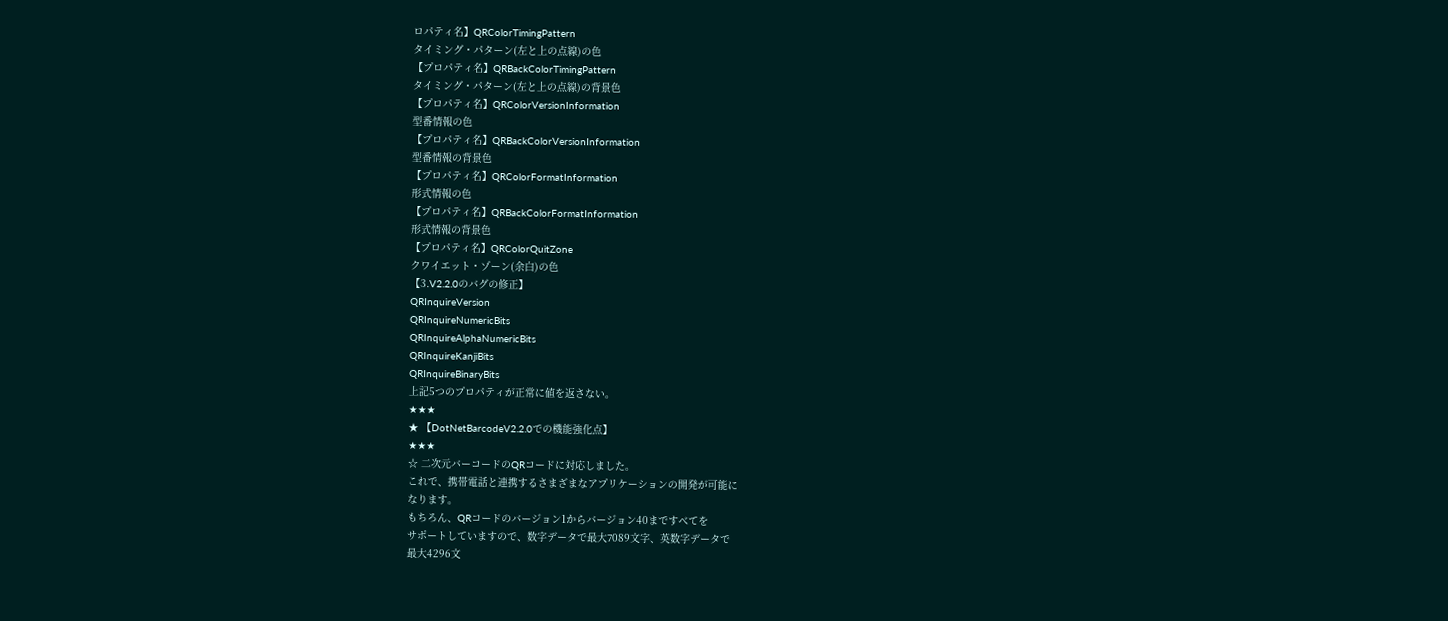ロパティ名】QRColorTimingPattern
タイミング・パターン(左と上の点線)の色
【プロパティ名】QRBackColorTimingPattern
タイミング・パターン(左と上の点線)の背景色
【プロパティ名】QRColorVersionInformation
型番情報の色
【プロパティ名】QRBackColorVersionInformation
型番情報の背景色
【プロパティ名】QRColorFormatInformation
形式情報の色
【プロパティ名】QRBackColorFormatInformation
形式情報の背景色
【プロパティ名】QRColorQuitZone
クワイエット・ゾーン(余白)の色
【3.V2.2.0のバグの修正】
QRInquireVersion
QRInquireNumericBits
QRInquireAlphaNumericBits
QRInquireKanjiBits
QRInquireBinaryBits
上記5つのプロパティが正常に値を返さない。
★★★
★ 【DotNetBarcodeV2.2.0での機能強化点】
★★★
☆ 二次元バーコードのQRコードに対応しました。
これで、携帯電話と連携するさまざまなアプリケーションの開発が可能に
なります。
もちろん、QRコードのバージョン1からバージョン40まですべてを
サポートしていますので、数字データで最大7089文字、英数字データで
最大4296文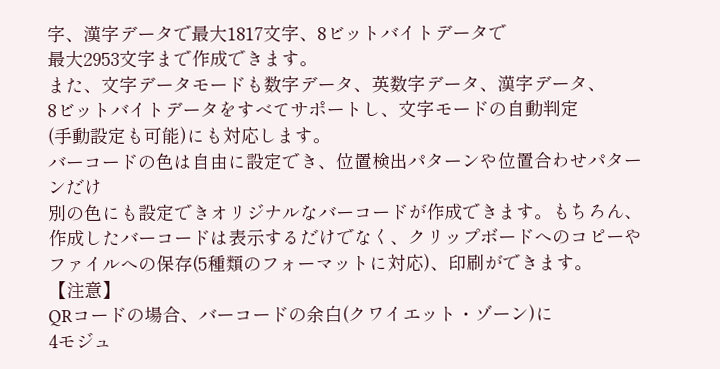字、漢字データで最大1817文字、8ビットバイトデータで
最大2953文字まで作成できます。
また、文字データモードも数字データ、英数字データ、漢字データ、
8ビットバイトデータをすべてサポートし、文字モードの自動判定
(手動設定も可能)にも対応します。
バーコードの色は自由に設定でき、位置検出パターンや位置合わせパターンだけ
別の色にも設定できオリジナルなバーコードが作成できます。もちろん、
作成したバーコードは表示するだけでなく、クリップボードへのコピーや
ファイルへの保存(5種類のフォーマットに対応)、印刷ができます。
【注意】
QRコードの場合、バーコードの余白(クワイエット・ゾーン)に
4モジュ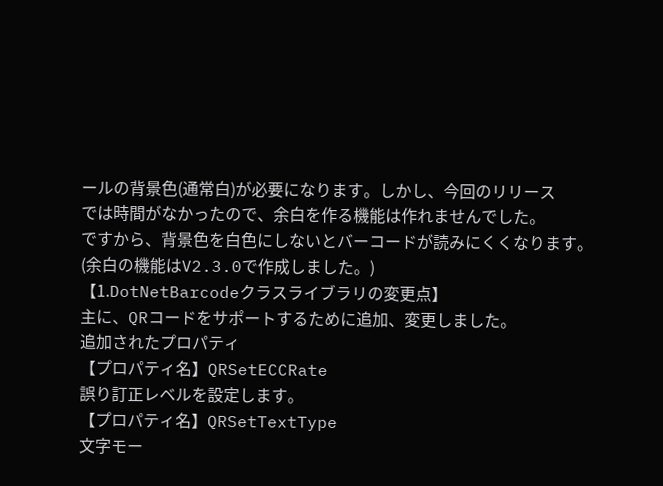ールの背景色(通常白)が必要になります。しかし、今回のリリース
では時間がなかったので、余白を作る機能は作れませんでした。
ですから、背景色を白色にしないとバーコードが読みにくくなります。
(余白の機能はV2.3.0で作成しました。)
【1.DotNetBarcodeクラスライブラリの変更点】
主に、QRコードをサポートするために追加、変更しました。
追加されたプロパティ
【プロパティ名】QRSetECCRate
誤り訂正レベルを設定します。
【プロパティ名】QRSetTextType
文字モー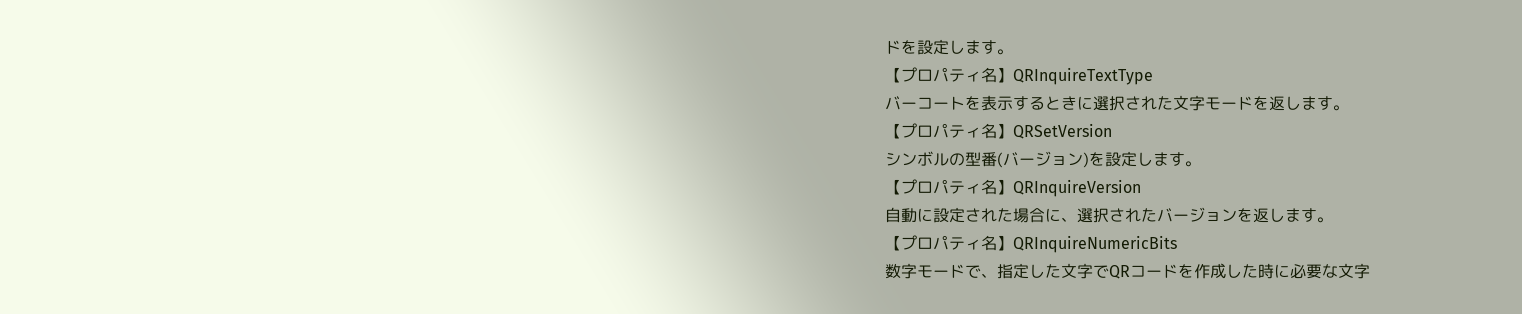ドを設定します。
【プロパティ名】QRInquireTextType
バーコートを表示するときに選択された文字モードを返します。
【プロパティ名】QRSetVersion
シンボルの型番(バージョン)を設定します。
【プロパティ名】QRInquireVersion
自動に設定された場合に、選択されたバージョンを返します。
【プロパティ名】QRInquireNumericBits
数字モードで、指定した文字でQRコードを作成した時に必要な文字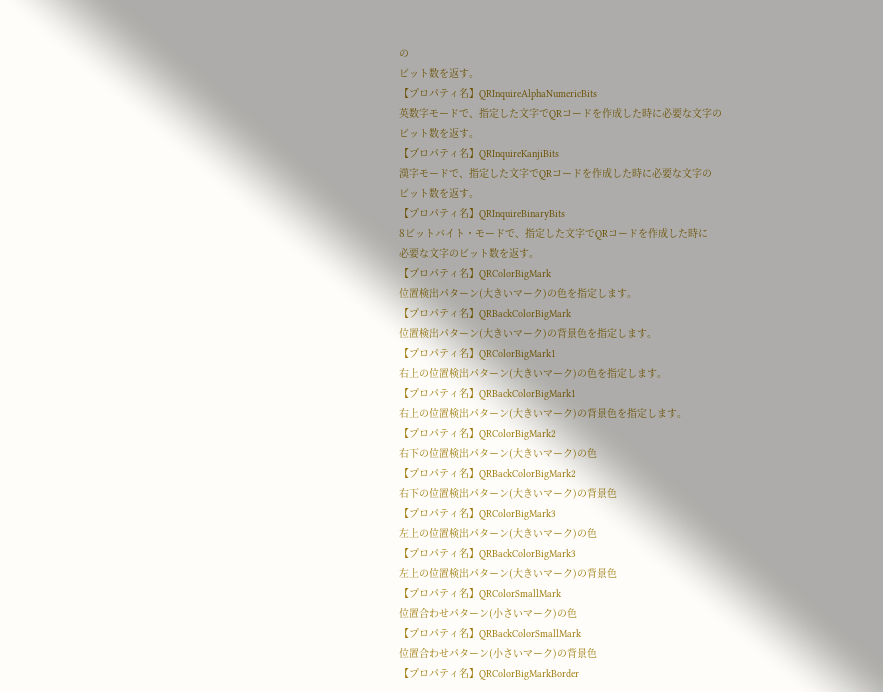の
ビット数を返す。
【プロパティ名】QRInquireAlphaNumericBits
英数字モードで、指定した文字でQRコードを作成した時に必要な文字の
ビット数を返す。
【プロパティ名】QRInquireKanjiBits
漢字モードで、指定した文字でQRコードを作成した時に必要な文字の
ビット数を返す。
【プロパティ名】QRInquireBinaryBits
8ビットバイト・モードで、指定した文字でQRコードを作成した時に
必要な文字のビット数を返す。
【プロパティ名】QRColorBigMark
位置検出パターン(大きいマーク)の色を指定します。
【プロパティ名】QRBackColorBigMark
位置検出パターン(大きいマーク)の背景色を指定します。
【プロパティ名】QRColorBigMark1
右上の位置検出パターン(大きいマーク)の色を指定します。
【プロパティ名】QRBackColorBigMark1
右上の位置検出パターン(大きいマーク)の背景色を指定します。
【プロパティ名】QRColorBigMark2
右下の位置検出パターン(大きいマーク)の色
【プロパティ名】QRBackColorBigMark2
右下の位置検出パターン(大きいマーク)の背景色
【プロパティ名】QRColorBigMark3
左上の位置検出パターン(大きいマーク)の色
【プロパティ名】QRBackColorBigMark3
左上の位置検出パターン(大きいマーク)の背景色
【プロパティ名】QRColorSmallMark
位置合わせパターン(小さいマーク)の色
【プロパティ名】QRBackColorSmallMark
位置合わせパターン(小さいマーク)の背景色
【プロパティ名】QRColorBigMarkBorder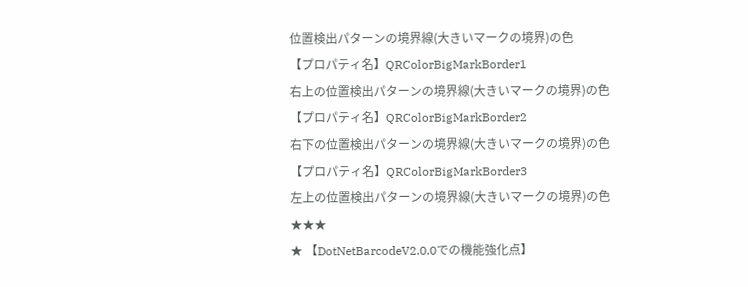位置検出パターンの境界線(大きいマークの境界)の色
【プロパティ名】QRColorBigMarkBorder1
右上の位置検出パターンの境界線(大きいマークの境界)の色
【プロパティ名】QRColorBigMarkBorder2
右下の位置検出パターンの境界線(大きいマークの境界)の色
【プロパティ名】QRColorBigMarkBorder3
左上の位置検出パターンの境界線(大きいマークの境界)の色
★★★
★ 【DotNetBarcodeV2.0.0での機能強化点】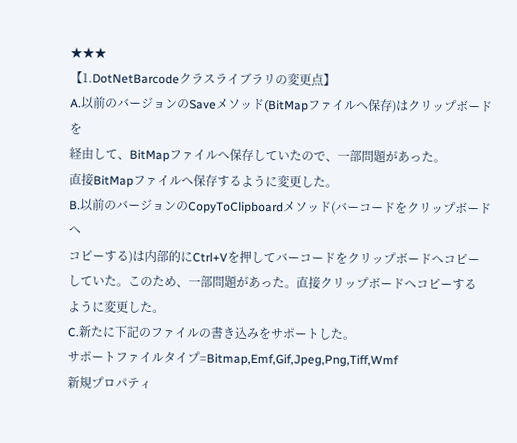★★★
【1.DotNetBarcodeクラスライブラリの変更点】
A.以前のバージョンのSaveメソッド(BitMapファイルへ保存)はクリップボードを
経由して、BitMapファイルへ保存していたので、一部問題があった。
直接BitMapファイルへ保存するように変更した。
B.以前のバージョンのCopyToClipboardメソッド(バーコードをクリップボードへ
コピーする)は内部的にCtrl+Vを押してバーコードをクリップボードへコピー
していた。このため、一部問題があった。直接クリップボードへコピーする
ように変更した。
C.新たに下記のファイルの書き込みをサポートした。
サポートファイルタイプ=Bitmap,Emf,Gif,Jpeg,Png,Tiff,Wmf
新規プロパティ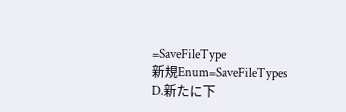=SaveFileType
新規Enum=SaveFileTypes
D.新たに下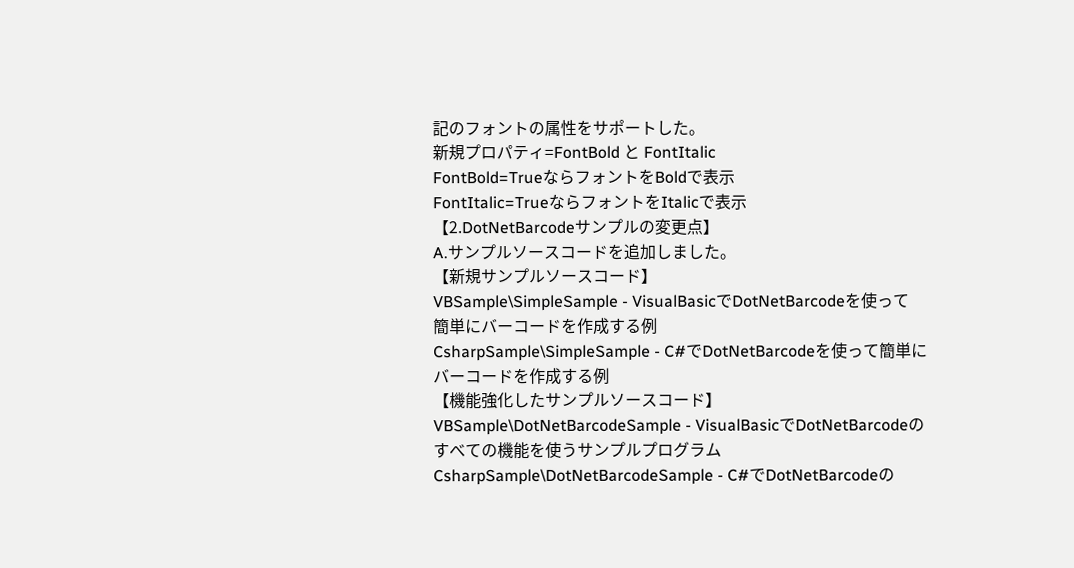記のフォントの属性をサポートした。
新規プロパティ=FontBold と FontItalic
FontBold=TrueならフォントをBoldで表示
FontItalic=TrueならフォントをItalicで表示
【2.DotNetBarcodeサンプルの変更点】
A.サンプルソースコードを追加しました。
【新規サンプルソースコード】
VBSample\SimpleSample - VisualBasicでDotNetBarcodeを使って
簡単にバーコードを作成する例
CsharpSample\SimpleSample - C#でDotNetBarcodeを使って簡単に
バーコードを作成する例
【機能強化したサンプルソースコード】
VBSample\DotNetBarcodeSample - VisualBasicでDotNetBarcodeの
すべての機能を使うサンプルプログラム
CsharpSample\DotNetBarcodeSample - C#でDotNetBarcodeの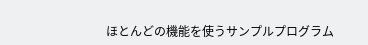ほとんどの機能を使うサンプルプログラム